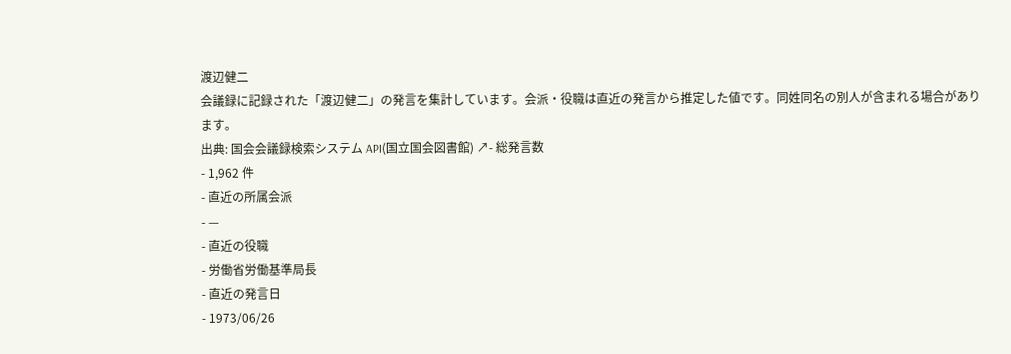渡辺健二
会議録に記録された「渡辺健二」の発言を集計しています。会派・役職は直近の発言から推定した値です。同姓同名の別人が含まれる場合があります。
出典: 国会会議録検索システム API(国立国会図書館) ↗- 総発言数
- 1,962 件
- 直近の所属会派
- —
- 直近の役職
- 労働省労働基準局長
- 直近の発言日
- 1973/06/26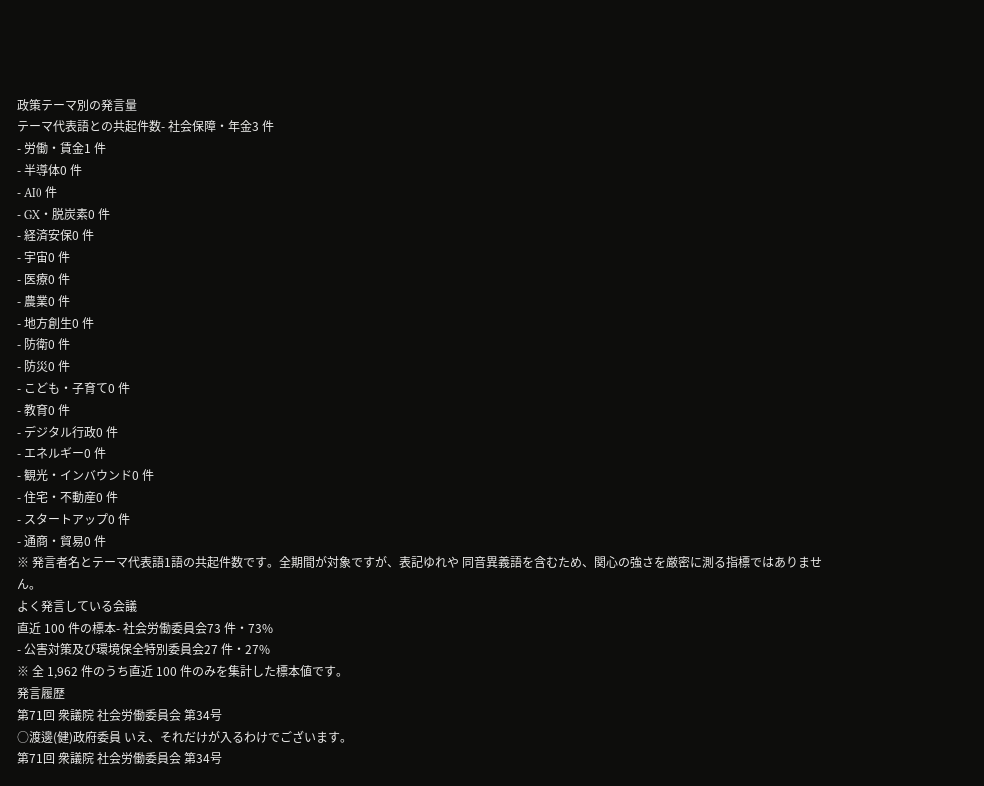政策テーマ別の発言量
テーマ代表語との共起件数- 社会保障・年金3 件
- 労働・賃金1 件
- 半導体0 件
- AI0 件
- GX・脱炭素0 件
- 経済安保0 件
- 宇宙0 件
- 医療0 件
- 農業0 件
- 地方創生0 件
- 防衛0 件
- 防災0 件
- こども・子育て0 件
- 教育0 件
- デジタル行政0 件
- エネルギー0 件
- 観光・インバウンド0 件
- 住宅・不動産0 件
- スタートアップ0 件
- 通商・貿易0 件
※ 発言者名とテーマ代表語1語の共起件数です。全期間が対象ですが、表記ゆれや 同音異義語を含むため、関心の強さを厳密に測る指標ではありません。
よく発言している会議
直近 100 件の標本- 社会労働委員会73 件・73%
- 公害対策及び環境保全特別委員会27 件・27%
※ 全 1,962 件のうち直近 100 件のみを集計した標本値です。
発言履歴
第71回 衆議院 社会労働委員会 第34号
○渡邊(健)政府委員 いえ、それだけが入るわけでございます。
第71回 衆議院 社会労働委員会 第34号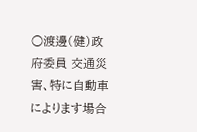○渡邊(健)政府委員 交通災害、特に自動車によります場合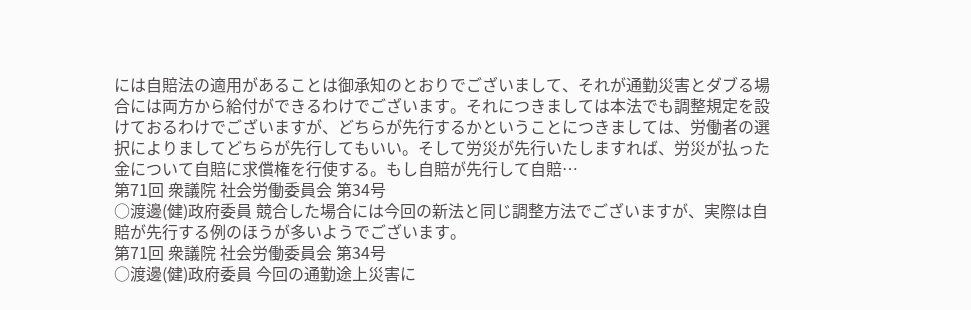には自賠法の適用があることは御承知のとおりでございまして、それが通勤災害とダブる場合には両方から給付ができるわけでございます。それにつきましては本法でも調整規定を設けておるわけでございますが、どちらが先行するかということにつきましては、労働者の選択によりましてどちらが先行してもいい。そして労災が先行いたしますれば、労災が払った金について自賠に求償権を行使する。もし自賠が先行して自賠…
第71回 衆議院 社会労働委員会 第34号
○渡邊(健)政府委員 競合した場合には今回の新法と同じ調整方法でございますが、実際は自賠が先行する例のほうが多いようでございます。
第71回 衆議院 社会労働委員会 第34号
○渡邊(健)政府委員 今回の通勤途上災害に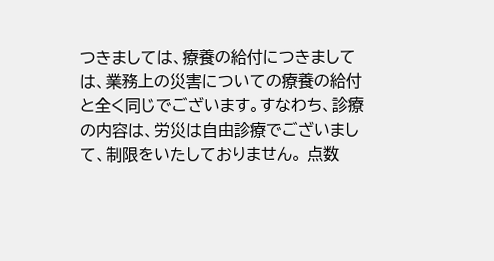つきましては、療養の給付につきましては、業務上の災害についての療養の給付と全く同じでございます。すなわち、診療の内容は、労災は自由診療でございまして、制限をいたしておりません。 点数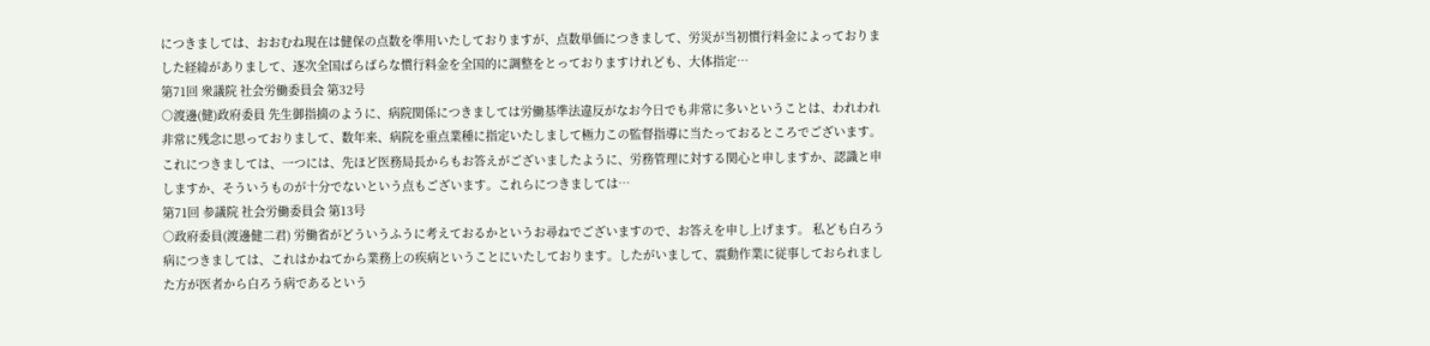につきましては、おおむね現在は健保の点数を準用いたしておりますが、点数単価につきまして、労災が当初慣行料金によっておりました経緯がありまして、逐次全国ばらばらな慣行料金を全国的に調整をとっておりますけれども、大体指定…
第71回 衆議院 社会労働委員会 第32号
○渡邊(健)政府委員 先生御指摘のように、病院関係につきましては労働基準法違反がなお今日でも非常に多いということは、われわれ非常に残念に思っておりまして、数年来、病院を重点業種に指定いたしまして極力この監督指導に当たっておるところでございます。これにつきましては、一つには、先ほど医務局長からもお答えがございましたように、労務管理に対する関心と申しますか、認識と申しますか、そういうものが十分でないという点もございます。これらにつきましては…
第71回 参議院 社会労働委員会 第13号
○政府委員(渡邊健二君) 労働省がどういうふうに考えておるかというお尋ねでございますので、お答えを申し上げます。 私ども白ろう病につきましては、これはかねてから業務上の疾病ということにいたしております。したがいまして、震動作業に従事しておられました方が医者から白ろう病であるという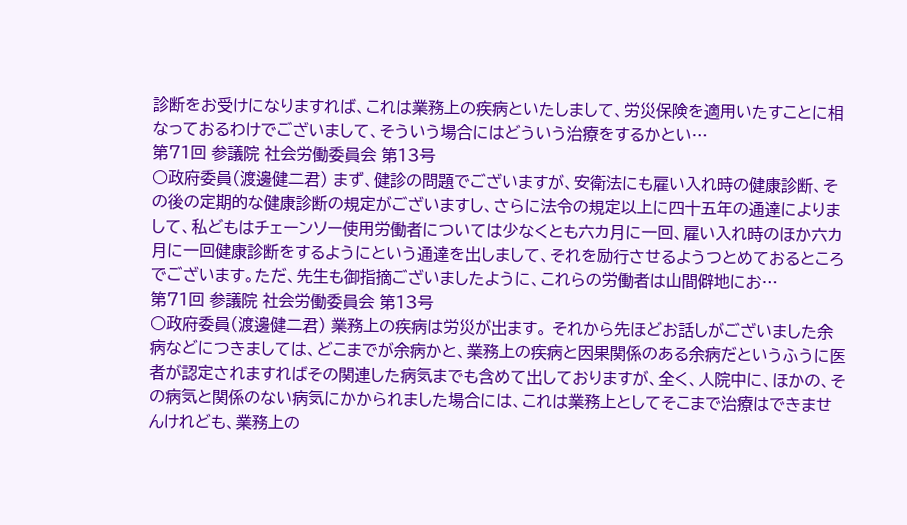診断をお受けになりますれば、これは業務上の疾病といたしまして、労災保険を適用いたすことに相なっておるわけでございまして、そういう場合にはどういう治療をするかとい…
第71回 参議院 社会労働委員会 第13号
○政府委員(渡邊健二君) まず、健診の問題でございますが、安衛法にも雇い入れ時の健康診断、その後の定期的な健康診断の規定がございますし、さらに法令の規定以上に四十五年の通達によりまして、私どもはチェーンソー使用労働者については少なくとも六カ月に一回、雇い入れ時のほか六カ月に一回健康診断をするようにという通達を出しまして、それを励行させるようつとめておるところでございます。ただ、先生も御指摘ございましたように、これらの労働者は山間僻地にお…
第71回 参議院 社会労働委員会 第13号
○政府委員(渡邊健二君) 業務上の疾病は労災が出ます。 それから先ほどお話しがございました余病などにつきましては、どこまでが余病かと、業務上の疾病と因果関係のある余病だというふうに医者が認定されますればその関連した病気までも含めて出しておりますが、全く、人院中に、ほかの、その病気と関係のない病気にかかられました場合には、これは業務上としてそこまで治療はできませんけれども、業務上の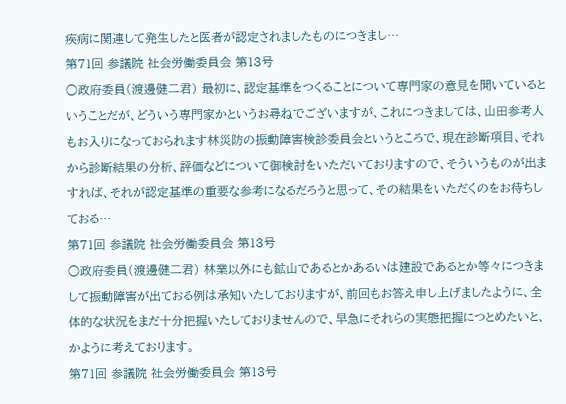疾病に関連して発生したと医者が認定されましたものにつきまし…
第71回 参議院 社会労働委員会 第13号
○政府委員(渡邊健二君) 最初に、認定基準をつくることについて専門家の意見を聞いているということだが、どういう専門家かというお尋ねでございますが、これにつきましては、山田参考人もお入りになっておられます林災防の振動障害検診委員会というところで、現在診断項目、それから診断結果の分析、評価などについて御検討をいただいておりますので、そういうものが出ますれば、それが認定基準の重要な参考になるだろうと思って、その結果をいただくのをお待ちしておる…
第71回 参議院 社会労働委員会 第13号
○政府委員(渡邊健二君) 林業以外にも鉱山であるとかあるいは建設であるとか等々につきまして振動障害が出ておる例は承知いたしておりますが、前回もお答え申し上げましたように、全体的な状況をまだ十分把握いたしておりませんので、早急にそれらの実態把握につとめたいと、かように考えております。
第71回 参議院 社会労働委員会 第13号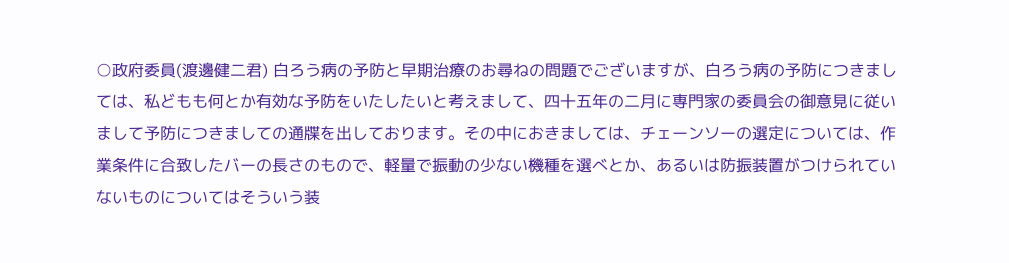○政府委員(渡邊健二君) 白ろう病の予防と早期治療のお尋ねの問題でございますが、白ろう病の予防につきましては、私どもも何とか有効な予防をいたしたいと考えまして、四十五年の二月に専門家の委員会の御意見に従いまして予防につきましての通牒を出しております。その中におきましては、チェーンソーの選定については、作業条件に合致したバーの長さのもので、軽量で振動の少ない機種を選べとか、あるいは防振装置がつけられていないものについてはそういう装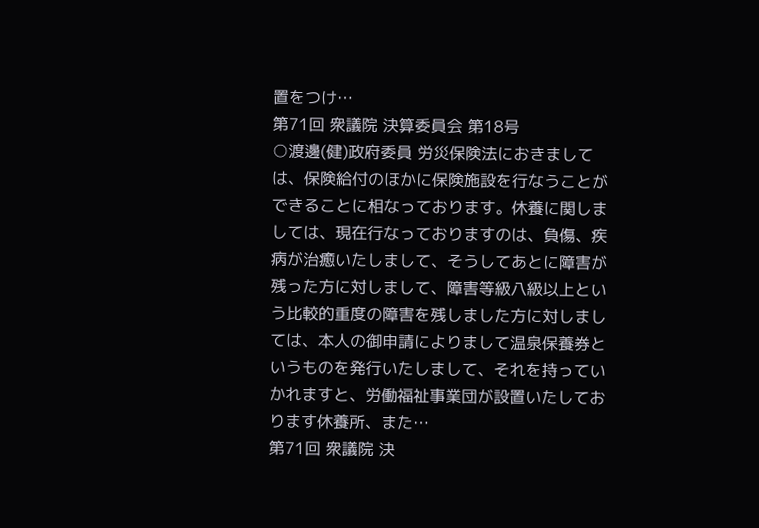置をつけ…
第71回 衆議院 決算委員会 第18号
○渡邊(健)政府委員 労災保険法におきましては、保険給付のほかに保険施設を行なうことができることに相なっております。休養に関しましては、現在行なっておりますのは、負傷、疾病が治癒いたしまして、そうしてあとに障害が残った方に対しまして、障害等級八級以上という比較的重度の障害を残しました方に対しましては、本人の御申請によりまして温泉保養券というものを発行いたしまして、それを持っていかれますと、労働福祉事業団が設置いたしております休養所、また…
第71回 衆議院 決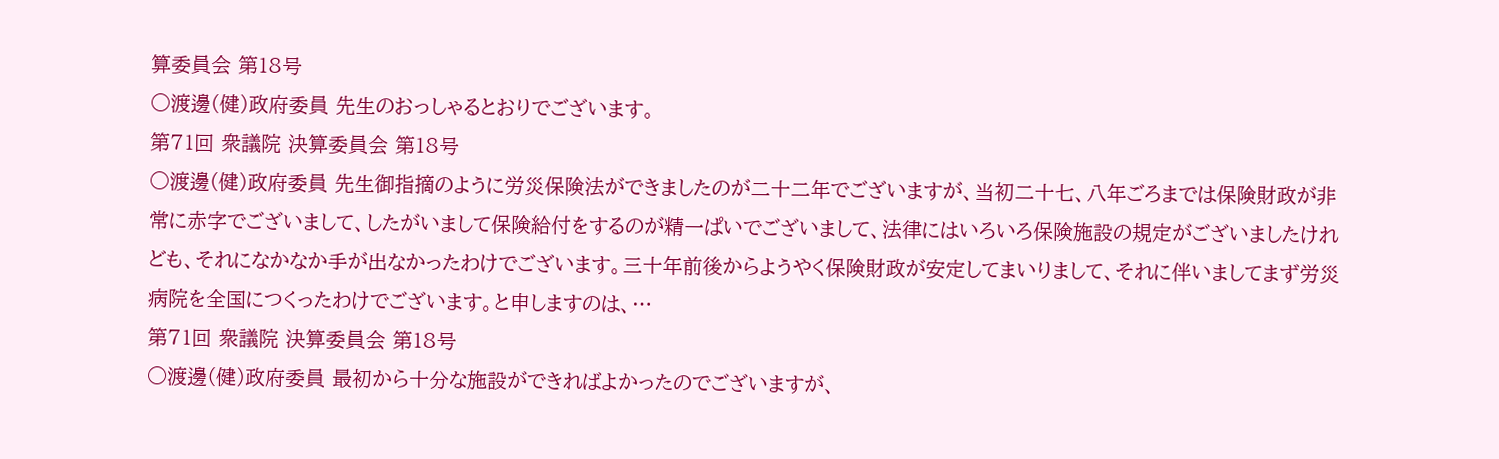算委員会 第18号
○渡邊(健)政府委員 先生のおっしゃるとおりでございます。
第71回 衆議院 決算委員会 第18号
○渡邊(健)政府委員 先生御指摘のように労災保険法ができましたのが二十二年でございますが、当初二十七、八年ごろまでは保険財政が非常に赤字でございまして、したがいまして保険給付をするのが精一ぱいでございまして、法律にはいろいろ保険施設の規定がございましたけれども、それになかなか手が出なかったわけでございます。三十年前後からようやく保険財政が安定してまいりまして、それに伴いましてまず労災病院を全国につくったわけでございます。と申しますのは、…
第71回 衆議院 決算委員会 第18号
○渡邊(健)政府委員 最初から十分な施設ができればよかったのでございますが、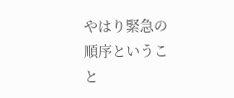やはり緊急の順序ということ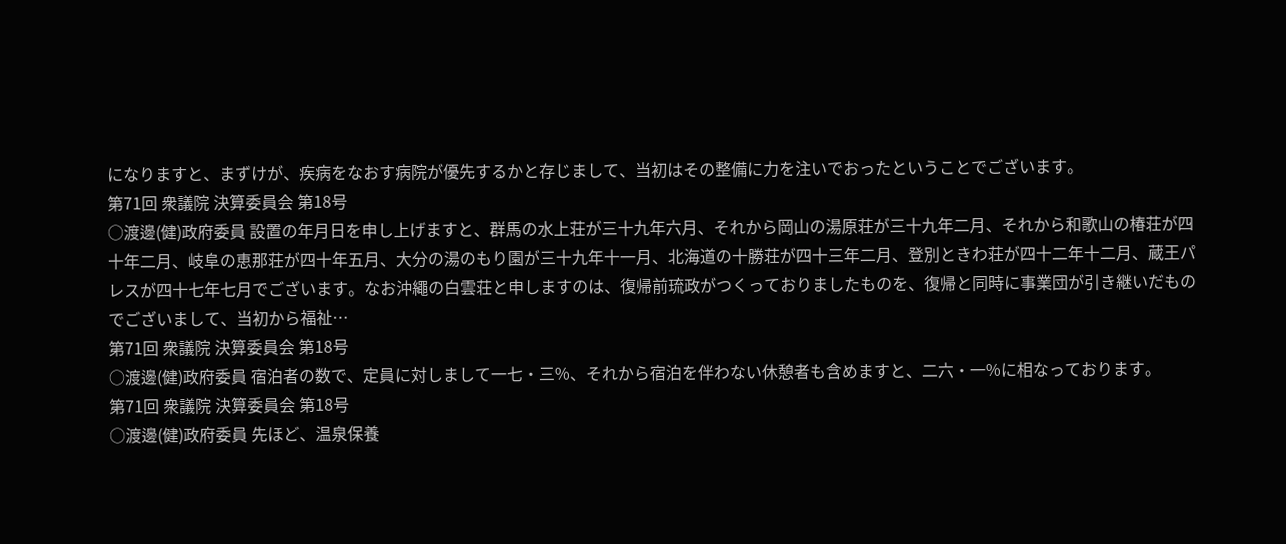になりますと、まずけが、疾病をなおす病院が優先するかと存じまして、当初はその整備に力を注いでおったということでございます。
第71回 衆議院 決算委員会 第18号
○渡邊(健)政府委員 設置の年月日を申し上げますと、群馬の水上荘が三十九年六月、それから岡山の湯原荘が三十九年二月、それから和歌山の椿荘が四十年二月、岐阜の恵那荘が四十年五月、大分の湯のもり園が三十九年十一月、北海道の十勝荘が四十三年二月、登別ときわ荘が四十二年十二月、蔵王パレスが四十七年七月でございます。なお沖繩の白雲荘と申しますのは、復帰前琉政がつくっておりましたものを、復帰と同時に事業団が引き継いだものでございまして、当初から福祉…
第71回 衆議院 決算委員会 第18号
○渡邊(健)政府委員 宿泊者の数で、定員に対しまして一七・三%、それから宿泊を伴わない休憩者も含めますと、二六・一%に相なっております。
第71回 衆議院 決算委員会 第18号
○渡邊(健)政府委員 先ほど、温泉保養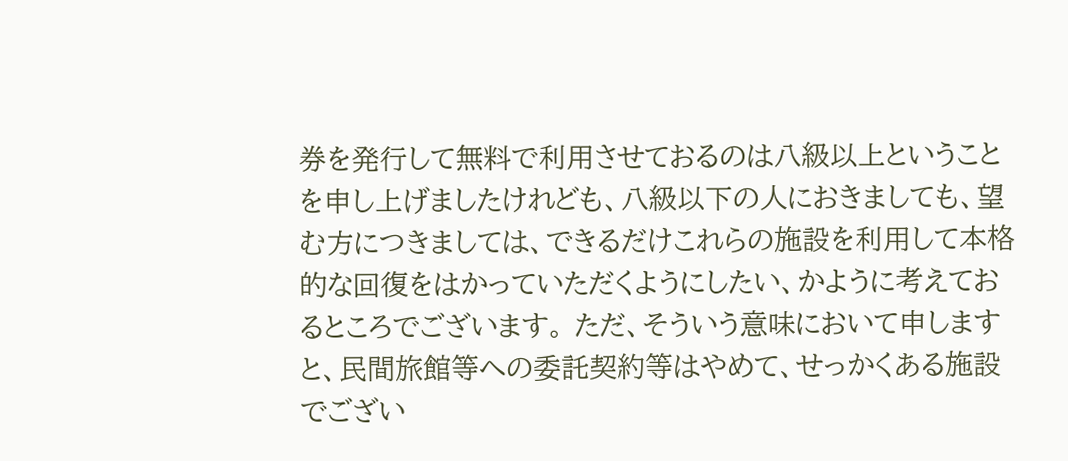券を発行して無料で利用させておるのは八級以上ということを申し上げましたけれども、八級以下の人におきましても、望む方につきましては、できるだけこれらの施設を利用して本格的な回復をはかっていただくようにしたい、かように考えておるところでございます。 ただ、そういう意味において申しますと、民間旅館等への委託契約等はやめて、せっかくある施設でござい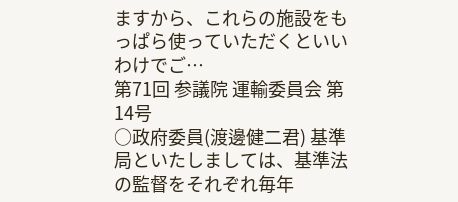ますから、これらの施設をもっぱら使っていただくといいわけでご…
第71回 参議院 運輸委員会 第14号
○政府委員(渡邊健二君) 基準局といたしましては、基準法の監督をそれぞれ毎年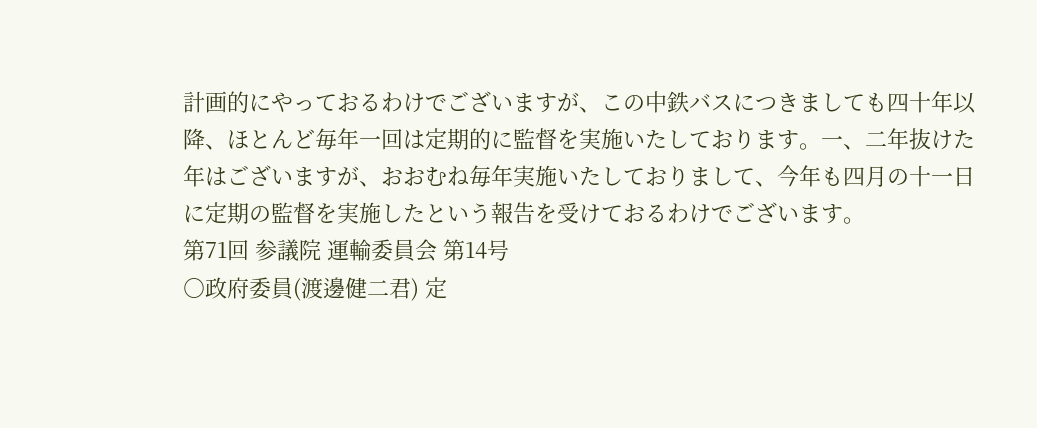計画的にやっておるわけでございますが、この中鉄バスにつきましても四十年以降、ほとんど毎年一回は定期的に監督を実施いたしております。一、二年抜けた年はございますが、おおむね毎年実施いたしておりまして、今年も四月の十一日に定期の監督を実施したという報告を受けておるわけでございます。
第71回 参議院 運輸委員会 第14号
○政府委員(渡邊健二君) 定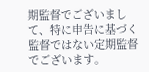期監督でございまして、特に申告に基づく監督ではない定期監督でございます。